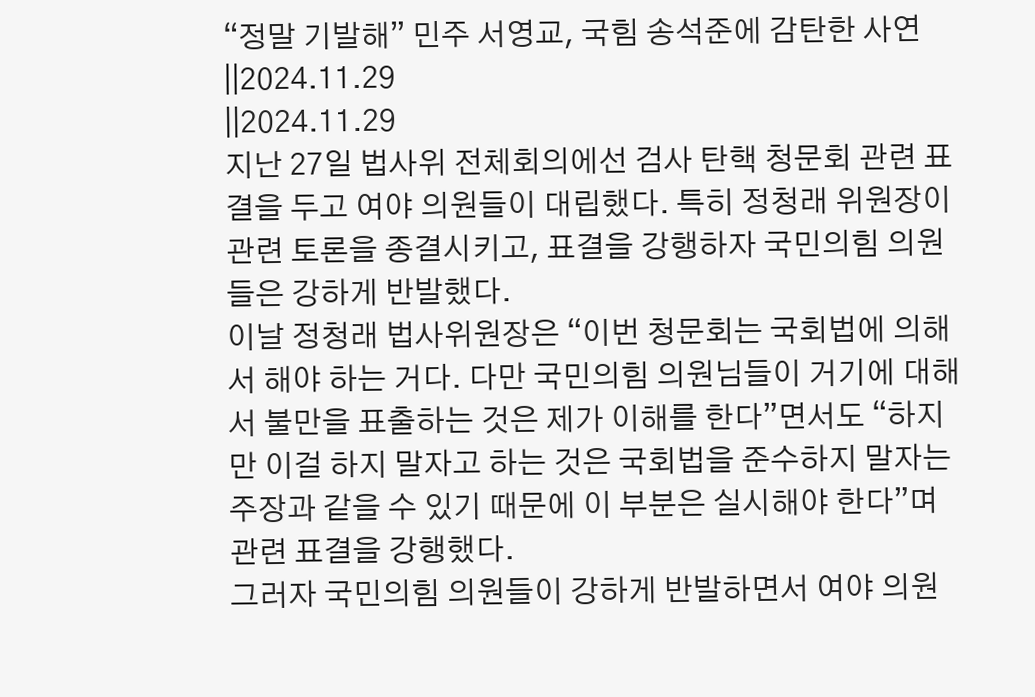“정말 기발해” 민주 서영교, 국힘 송석준에 감탄한 사연
||2024.11.29
||2024.11.29
지난 27일 법사위 전체회의에선 검사 탄핵 청문회 관련 표결을 두고 여야 의원들이 대립했다. 특히 정청래 위원장이 관련 토론을 종결시키고, 표결을 강행하자 국민의힘 의원들은 강하게 반발했다.
이날 정청래 법사위원장은 “이번 청문회는 국회법에 의해서 해야 하는 거다. 다만 국민의힘 의원님들이 거기에 대해서 불만을 표출하는 것은 제가 이해를 한다”면서도 “하지만 이걸 하지 말자고 하는 것은 국회법을 준수하지 말자는 주장과 같을 수 있기 때문에 이 부분은 실시해야 한다”며 관련 표결을 강행했다.
그러자 국민의힘 의원들이 강하게 반발하면서 여야 의원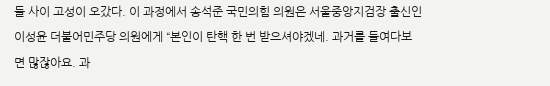들 사이 고성이 오갔다. 이 과정에서 송석준 국민의힘 의원은 서울중앙지검장 출신인 이성윤 더불어민주당 의원에게 “본인이 탄핵 한 번 받으셔야겠네. 과거를 들여다보면 많잖아요. 과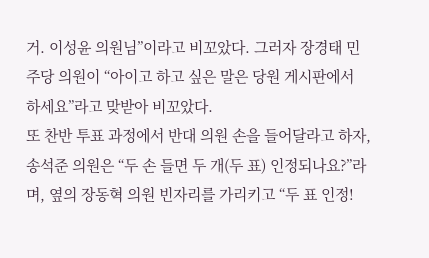거. 이성윤 의원님”이라고 비꼬았다. 그러자 장경태 민주당 의원이 “아이고 하고 싶은 말은 당원 게시판에서 하세요”라고 맞받아 비꼬았다.
또 찬반 투표 과정에서 반대 의원 손을 들어달라고 하자, 송석준 의원은 “두 손 들면 두 개(두 표) 인정되나요?”라며, 옆의 장동혁 의원 빈자리를 가리키고 “두 표 인정!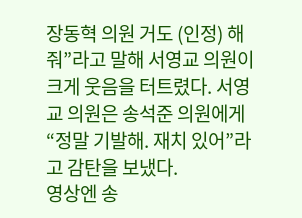장동혁 의원 거도 (인정) 해줘”라고 말해 서영교 의원이 크게 웃음을 터트렸다. 서영교 의원은 송석준 의원에게 “정말 기발해. 재치 있어”라고 감탄을 보냈다.
영상엔 송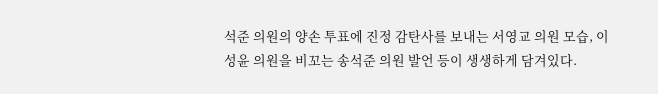석준 의원의 양손 투표에 진정 감탄사를 보내는 서영교 의원 모습, 이성윤 의원을 비꼬는 송석준 의원 발언 등이 생생하게 담겨있다.